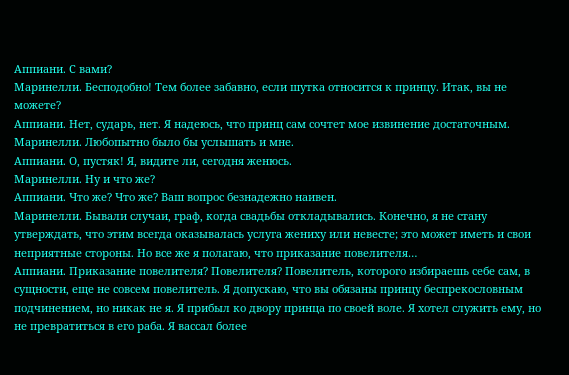Аппиани. С вами?
Маринелли. Бесподобно! Тем более забавно, если шутка относится к принцу. Итак, вы не можете?
Аппиани. Нет, сударь, нет. Я надеюсь, что принц сам сочтет мое извинение достаточным.
Маринелли. Любопытно было бы услышать и мне.
Аппиани. О, пустяк! Я, видите ли, сегодня женюсь.
Маринелли. Ну и что же?
Аппиани. Что же? Что же? Ваш вопрос безнадежно наивен.
Маринелли. Бывали случаи, граф, когда свадьбы откладывались. Конечно, я не стану утверждать, что этим всегда оказывалась услуга жениху или невесте; это может иметь и свои неприятные стороны. Но все же я полагаю, что приказание повелителя…
Аппиани. Приказание повелителя? Повелителя? Повелитель, которого избираешь себе сам, в сущности, еще не совсем повелитель. Я допускаю, что вы обязаны принцу беспрекословным подчинением, но никак не я. Я прибыл ко двору принца по своей воле. Я хотел служить ему, но не превратиться в его раба. Я вассал более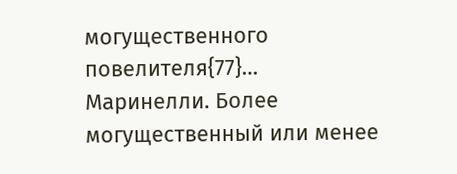могущественного повелителя{77}…
Маринелли. Более могущественный или менее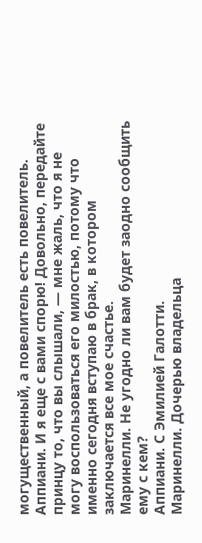могущественный, а повелитель есть повелитель.
Аппиани. И я еще с вами спорю! Довольно, передайте принцу то, что вы слышали, — мне жаль, что я не могу воспользоваться его милостью, потому что именно сегодня вступаю в брак, в котором заключается все мое счастье.
Маринелли. Не угодно ли вам будет заодно сообщить ему с кем?
Аппиани. С Эмилией Галотти.
Маринелли. Дочерью владельца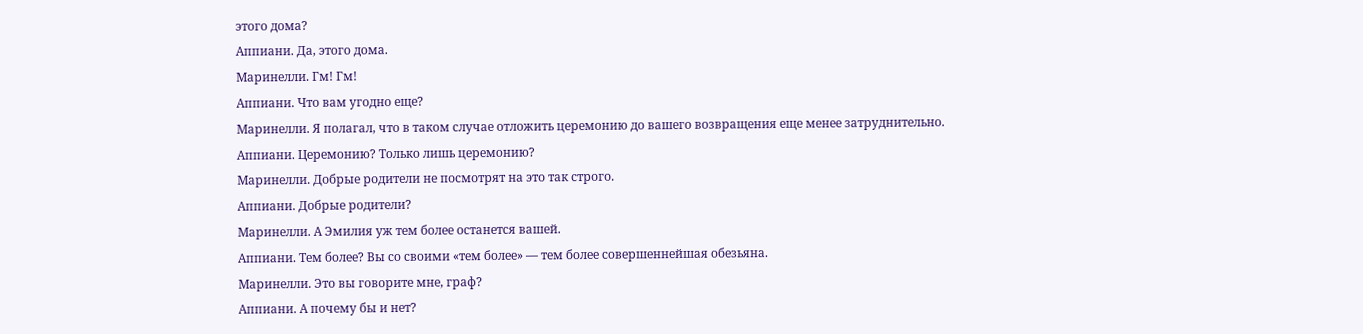этого дома?
Аппиани. Да, этого дома.
Маринелли. Гм! Гм!
Аппиани. Что вам угодно еще?
Маринелли. Я полагал, что в таком случае отложить церемонию до вашего возвращения еще менее затруднительно.
Аппиани. Церемонию? Только лишь церемонию?
Маринелли. Добрые родители не посмотрят на это так строго.
Аппиани. Добрые родители?
Маринелли. А Эмилия уж тем более останется вашей.
Аппиани. Тем более? Вы со своими «тем более» — тем более совершеннейшая обезьяна.
Маринелли. Это вы говорите мне, граф?
Аппиани. А почему бы и нет?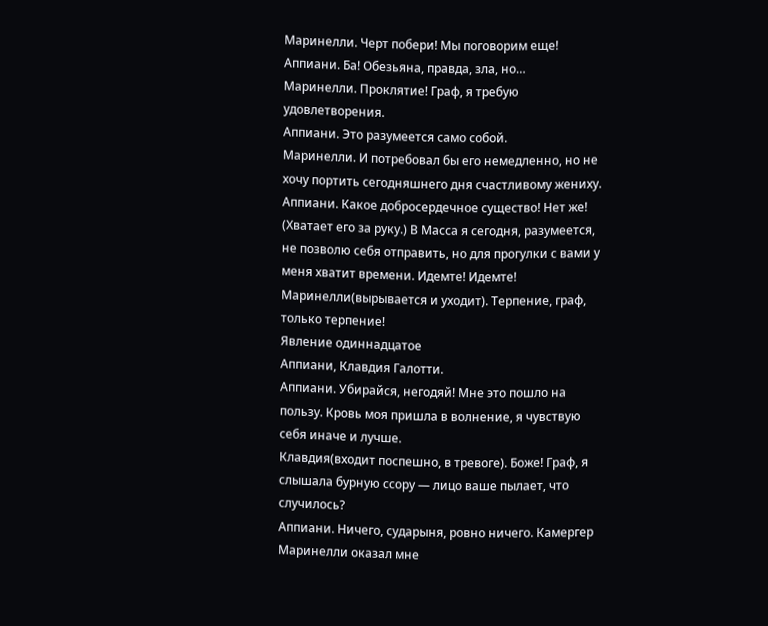Маринелли. Черт побери! Мы поговорим еще!
Аппиани. Ба! Обезьяна, правда, зла, но…
Маринелли. Проклятие! Граф, я требую удовлетворения.
Аппиани. Это разумеется само собой.
Маринелли. И потребовал бы его немедленно, но не хочу портить сегодняшнего дня счастливому жениху.
Аппиани. Какое добросердечное существо! Нет же! (Хватает его за руку.) В Масса я сегодня, разумеется, не позволю себя отправить, но для прогулки с вами у меня хватит времени. Идемте! Идемте!
Маринелли(вырывается и уходит). Терпение, граф, только терпение!
Явление одиннадцатое
Аппиани, Клавдия Галотти.
Аппиани. Убирайся, негодяй! Мне это пошло на пользу. Кровь моя пришла в волнение, я чувствую себя иначе и лучше.
Клавдия(входит поспешно, в тревоге). Боже! Граф, я слышала бурную ссору — лицо ваше пылает, что случилось?
Аппиани. Ничего, сударыня, ровно ничего. Камергер Маринелли оказал мне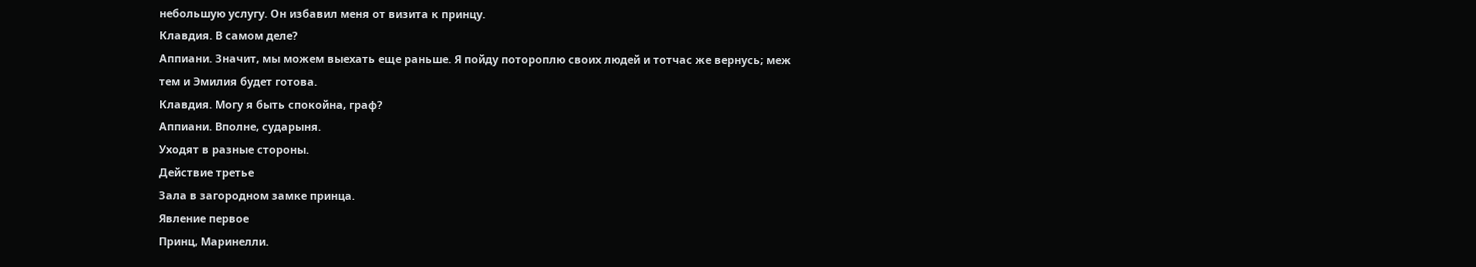небольшую услугу. Он избавил меня от визита к принцу.
Клавдия. В самом деле?
Аппиани. Значит, мы можем выехать еще раньше. Я пойду потороплю своих людей и тотчас же вернусь; меж тем и Эмилия будет готова.
Клавдия. Могу я быть спокойна, граф?
Аппиани. Вполне, сударыня.
Уходят в разные стороны.
Действие третье
Зала в загородном замке принца.
Явление первое
Принц, Маринелли.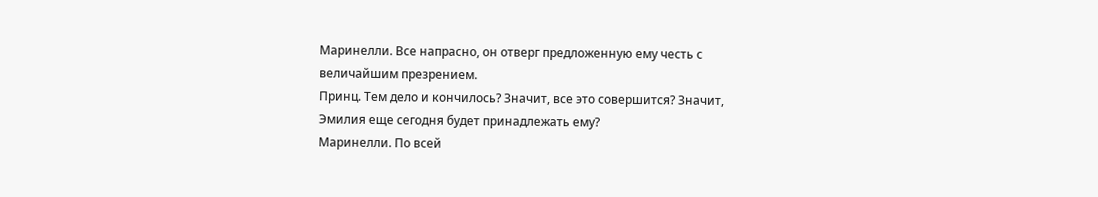Маринелли. Все напрасно, он отверг предложенную ему честь с величайшим презрением.
Принц. Тем дело и кончилось? Значит, все это совершится? Значит, Эмилия еще сегодня будет принадлежать ему?
Маринелли. По всей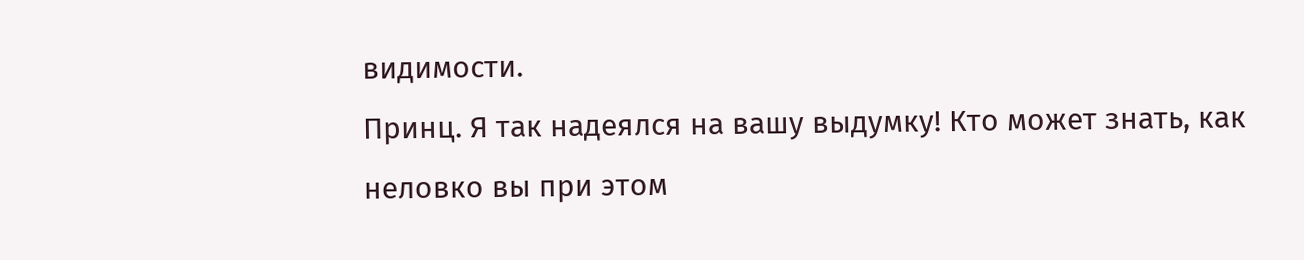видимости.
Принц. Я так надеялся на вашу выдумку! Кто может знать, как неловко вы при этом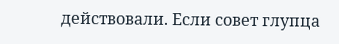действовали. Если совет глупца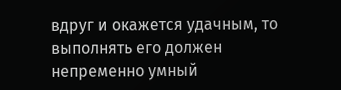вдруг и окажется удачным, то выполнять его должен непременно умный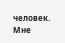человек. Мне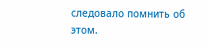следовало помнить об этом.